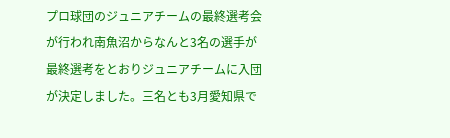プロ球団のジュニアチームの最終選考会が行われ南魚沼からなんと3名の選手が最終選考をとおりジュニアチームに入団が決定しました。三名とも3月愛知県で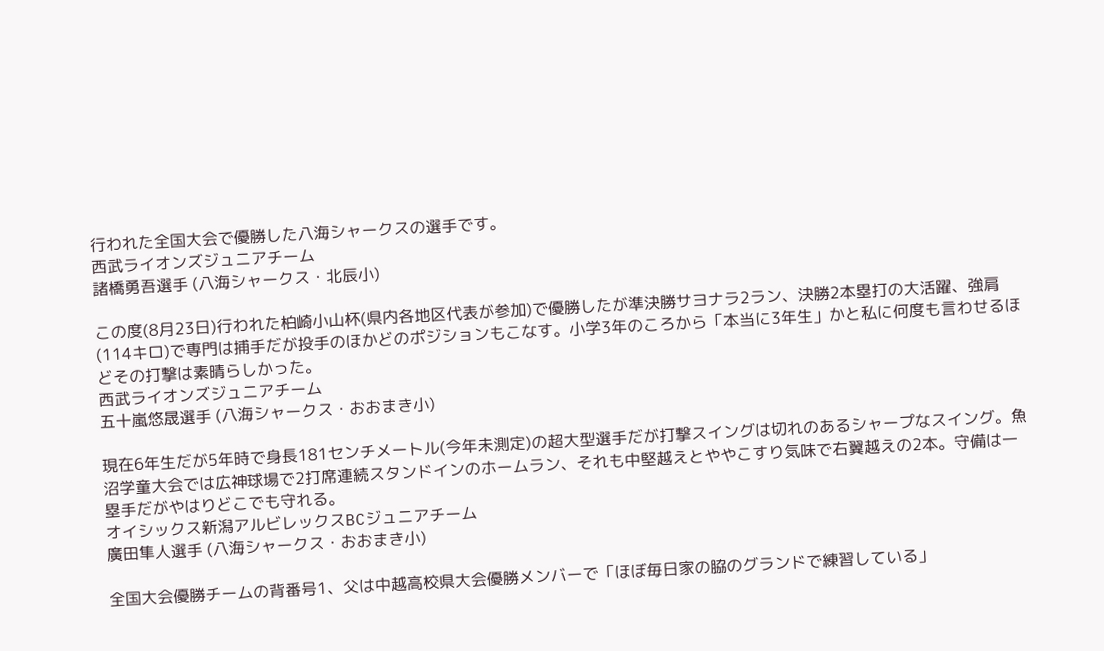行われた全国大会で優勝した八海シャークスの選手です。
西武ライオンズジュニアチーム
諸橋勇吾選手 (八海シャークス・北辰小)

この度(8月23日)行われた柏崎小山杯(県内各地区代表が参加)で優勝したが準決勝サヨナラ2ラン、決勝2本塁打の大活躍、強肩(114キロ)で専門は捕手だが投手のほかどのポジションもこなす。小学3年のころから「本当に3年生」かと私に何度も言わせるほどその打撃は素晴らしかった。
西武ライオンズジュニアチーム
五十嵐悠晟選手 (八海シャークス・おおまき小)

現在6年生だが5年時で身長181センチメートル(今年未測定)の超大型選手だが打撃スイングは切れのあるシャープなスイング。魚沼学童大会では広神球場で2打席連続スタンドインのホームラン、それも中堅越えとややこすり気味で右翼越えの2本。守備は一塁手だがやはりどこでも守れる。
オイシックス新潟アルビレックスBCジュニアチーム
廣田隼人選手 (八海シャークス・おおまき小)

全国大会優勝チームの背番号1、父は中越高校県大会優勝メンバーで「ほぼ毎日家の脇のグランドで練習している」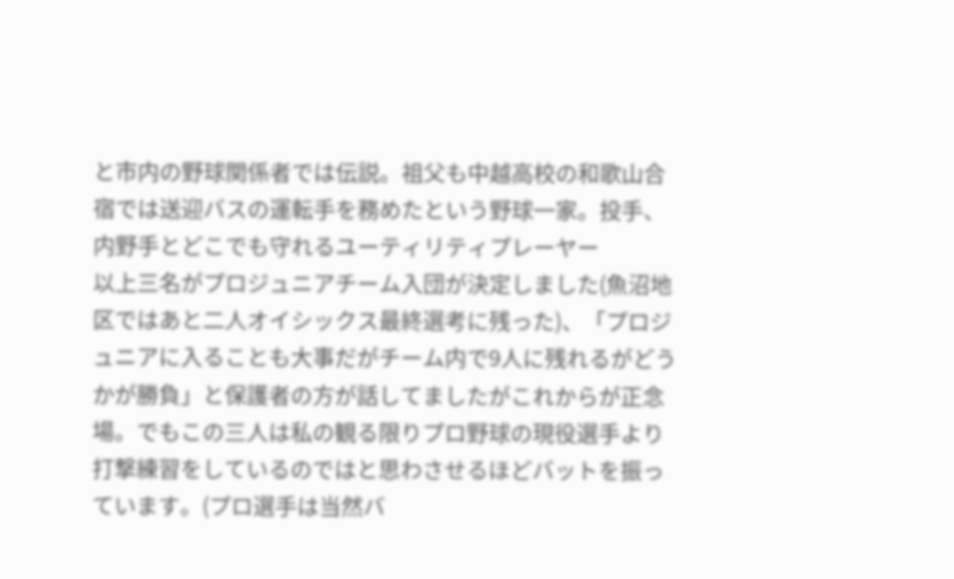と市内の野球関係者では伝説。祖父も中越高校の和歌山合宿では送迎バスの運転手を務めたという野球一家。投手、内野手とどこでも守れるユーティリティプレーヤー
以上三名がプロジュニアチーム入団が決定しました(魚沼地区ではあと二人オイシックス最終選考に残った)、「プロジュニアに入ることも大事だがチーム内で9人に残れるがどうかが勝負」と保護者の方が話してましたがこれからが正念場。でもこの三人は私の観る限りプロ野球の現役選手より打撃練習をしているのではと思わさせるほどバットを振っています。(プロ選手は当然バ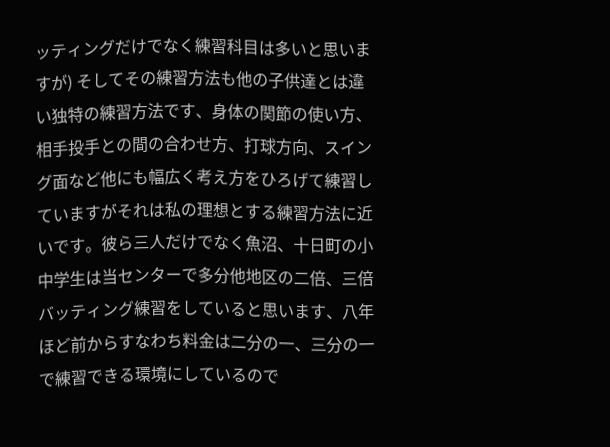ッティングだけでなく練習科目は多いと思いますが) そしてその練習方法も他の子供達とは違い独特の練習方法です、身体の関節の使い方、相手投手との間の合わせ方、打球方向、スイング面など他にも幅広く考え方をひろげて練習していますがそれは私の理想とする練習方法に近いです。彼ら三人だけでなく魚沼、十日町の小中学生は当センターで多分他地区の二倍、三倍バッティング練習をしていると思います、八年ほど前からすなわち料金は二分の一、三分の一で練習できる環境にしているので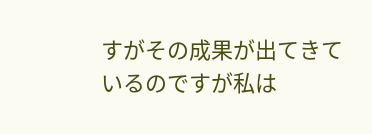すがその成果が出てきているのですが私は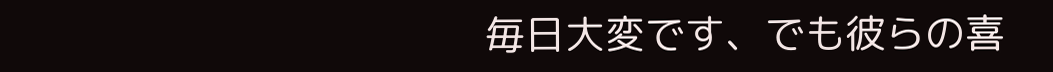毎日大変です、でも彼らの喜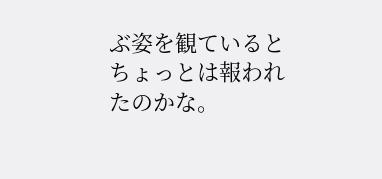ぶ姿を観ているとちょっとは報われたのかな。